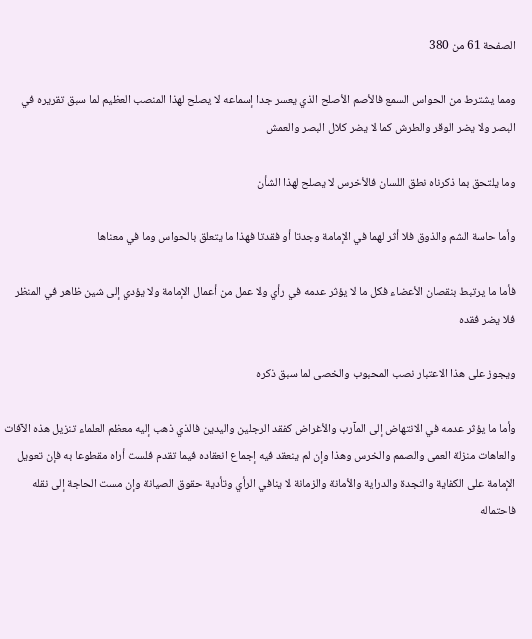الصفحة 61 من 380

ومما يشترط من الحواس السمع فالأصم الأصلح الذي يعسر جدا إسماعه لا يصلح لهذا المنصب العظيم لما سبق تقريره في البصر ولا يضر الوقر والطرش كما لا يضر كلال البصر والعمش

وما يلتحق بما ذكرناه نطق اللسان فالأخرس لا يصلح لهذا الشأن

وأما حاسة الشم والذوق فلا أثر لهما في الإمامة وجدتا أو فقدتا فهذا ما يتعلق بالحواس وما في معناها

فأما ما يرتبط بنقصان الأعضاء فكل ما لا يؤثر عدمه في رأي ولا عمل من أعمال الإمامة ولا يؤدي إلى شين ظاهر في المنظر فلا يضر فقده

ويجوز على هذا الاعتبار نصب المحبوب والخصى لما سبق ذكره

وأما ما يؤثر عدمه في الانتهاض إلى المآرب والأغراض كفقد الرجلين واليدين فالذي ذهب إليه معظم العلماء تنزيل هذه الآفات والعاهات منزلة العمى والصمم والخرس وهذا وإن لم ينعقد فيه إجماع انعقاده فيما تقدم فلست أراه مقطوعا به فإن تعويل الإمامة على الكفاية والنجدة والدراية والأمانة والزمانة لا ينافي الرأي وتأدية حقوق الصيانة وإن مست الحاجة إلى نقله فاحتماله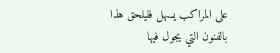على المراكب يسهل فليلحق هذا بالفنون التي يجول فيها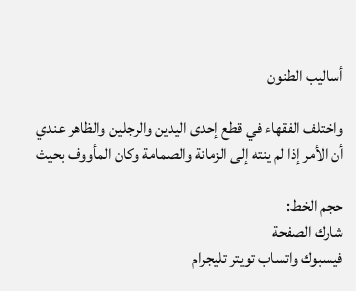أساليب الطنون

واختلف الفقهاء في قطع إحدى اليدين والرجلين والظاهر عندي أن الأمر إذا لم ينته إلى الزمانة والصمامة وكان المأووف بحيث

حجم الخط:
شارك الصفحة
فيسبوك واتساب تويتر تليجرام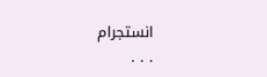انستجرام
. . .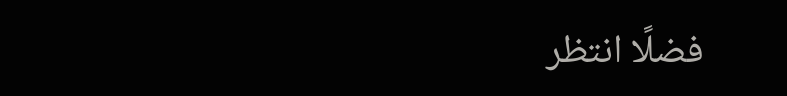فضلًا انتظر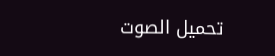تحميل الصوت